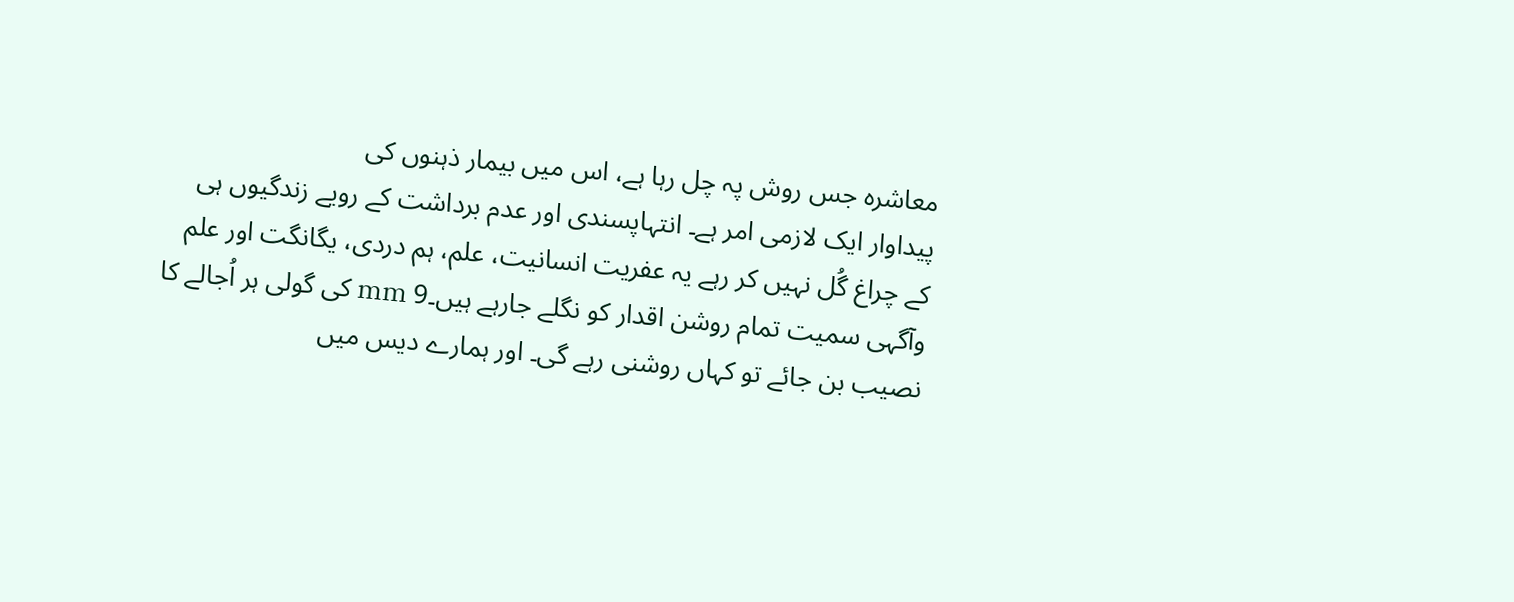معاشرہ جس روش پہ چل رہا ہے، اس میں بیمار ذہنوں کی
پیداوار ایک لازمی امر ہے۔ انتہاپسندی اور عدم برداشت کے رویے زندگیوں ہی
کے چراغ گُل نہیں کر رہے یہ عفریت انسانیت، علم، ہم دردی، یگانگت اور علم
وآگہی سمیت تمام روشن اقدار کو نگلے جارہے ہیں۔9 mm کی گولی ہر اُجالے کا
نصیب بن جائے تو کہاں روشنی رہے گی۔ اور ہمارے دیس میں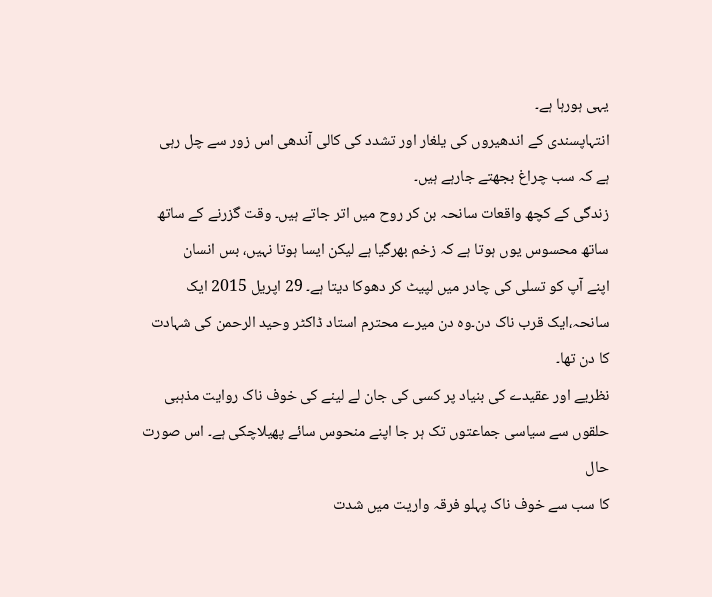یہی ہورہا ہے۔
انتہاپسندی کے اندھیروں کی یلغار اور تشدد کی کالی آندھی اس زور سے چل رہی
ہے کہ سب چراغ بجھتے جارہے ہیں۔
زندگی کے کچھ واقعات سانحہ بن کر روح میں اتر جاتے ہیں۔ وقت گزرنے کے ساتھ
ساتھ محسوس یوں ہوتا ہے کہ زخم بھرگیا ہے لیکن ایسا ہوتا نہیں، بس انسان
اپنے آپ کو تسلی کی چادر میں لپیٹ کر دھوکا دیتا ہے۔ 29 اپریل 2015 ایک
سانحہ،ایک قرب ناک دن۔وہ دن میرے محترم استاد ڈاکٹر وحید الرحمن کی شہادت
کا دن تھا۔
نظریے اور عقیدے کی بنیاد پر کسی کی جان لے لینے کی خوف ناک روایت مذہبی
حلقوں سے سیاسی جماعتوں تک ہر جا اپنے منحوس سائے پھیلاچکی ہے۔ اس صورت حال
کا سب سے خوف ناک پہلو فرقہ واریت میں شدت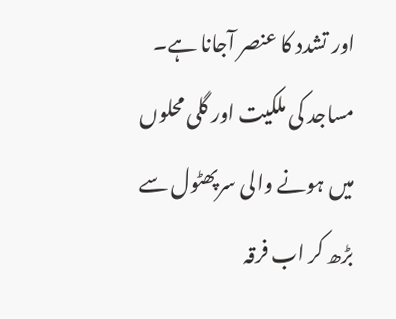اور تشدد کا عنصر آجانا ہے۔
مساجد کی ملکیت اور گلی محلوں میں ہونے والی سرپھٹول سے بڑھ کر اب فرقہ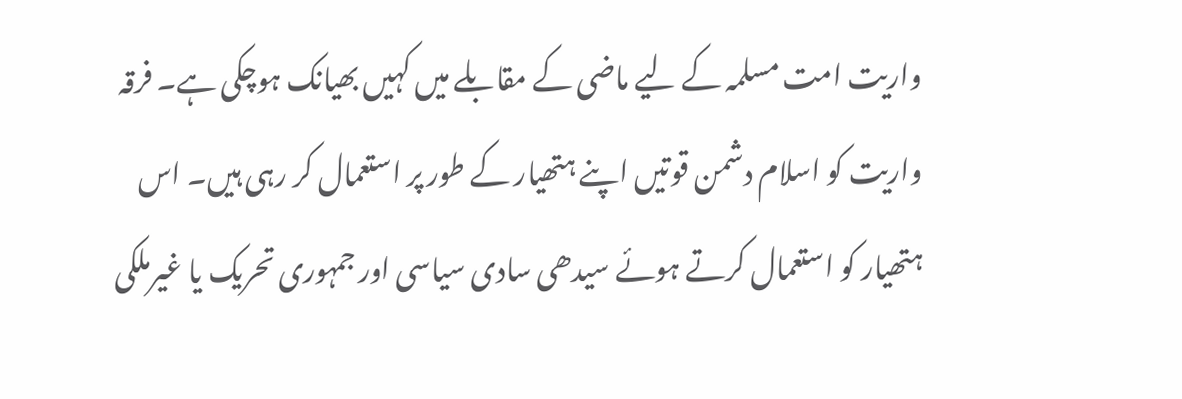واریت امت مسلمہ کے لیے ماضی کے مقابلے میں کہیں بھیانک ہوچکی ہے۔ فرقہ
واریت کو اسلام دشمن قوتیں اپنے ہتھیار کے طور پر استعمال کر رہی ہیں۔ اس
ہتھیار کو استعمال کرتے ہوئے سیدھی سادی سیاسی اور جمہوری تحریک یا غیرملکی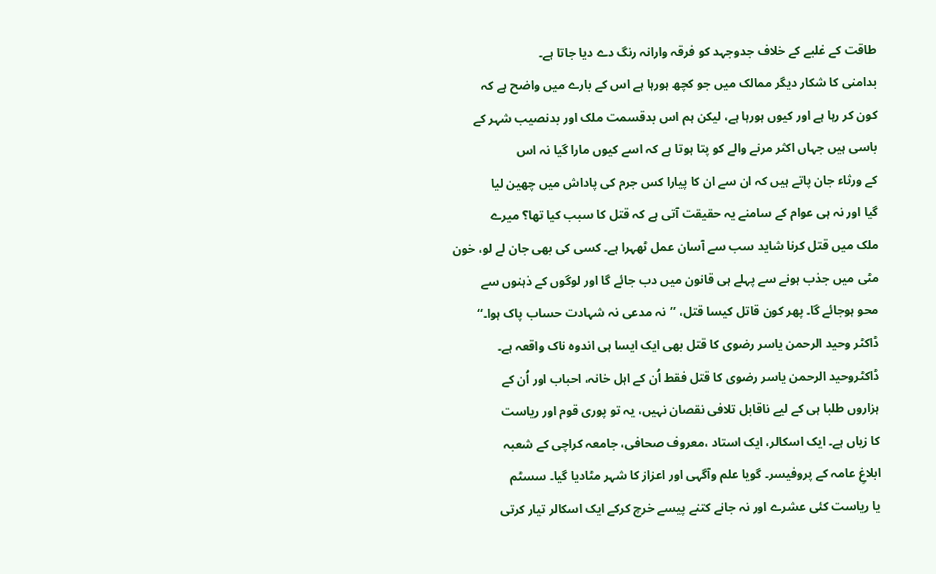طاقت کے غلبے کے خلاف جدوجہد کو فرقہ وارانہ رنگ دے دیا جاتا ہے۔
بدامنی کا شکار دیگر ممالک میں جو کچھ ہورہا ہے اس کے بارے میں واضح ہے کہ
کون کر رہا ہے اور کیوں ہورہا ہے، لیکن ہم اس بدقسمت ملک اور بدنصیب شہر کے
باسی ہیں جہاں اکثر مرنے والے کو پتا ہوتا ہے کہ اسے کیوں مارا گیا نہ اس
کے ورثاء جان پاتے ہیں کہ ان سے ان کا پیارا کس جرم کی پاداش میں چھین لیا
گیا اور نہ ہی عوام کے سامنے یہ حقیقت آتی ہے کہ قتل کا سبب کیا تھا؟ میرے
ملک میں قتل کرنا شاید سب سے آسان عمل ٹھہرا ہے۔ کسی کی بھی جان لے لو، خون
مٹی میں جذب ہونے سے پہلے ہی قانون میں دب جائے گا اور لوگوں کے ذہنوں سے
محو ہوجائے گا۔ پھر کون قاتل کیسا قتل، ’’نہ مدعی نہ شہادت حساب پاک ہوا۔‘‘
ڈاکٹر وحید الرحمن یاسر رضوی کا قتل بھی ایک ایسا ہی اندوہ ناک واقعہ ہے۔
ڈاکٹروحید الرحمن یاسر رضوی کا قتل فقط اُن کے اہل خانہ، احباب اور اُن کے
ہزاروں طلبا ہی کے لیے ناقابل تلافی نقصان نہیں، یہ تو پوری قوم اور ریاست
کا زیاں ہے۔ ایک اسکالر، ایک استاد ،معروف صحافی، جامعہ کراچی کے شعبہ
ابلاغِ عامہ کے پروفیسر۔ گویا علم وآگہی اور اعزاز کا شہر مٹادیا گیا۔ سسٹم
یا ریاست کئی عشرے اور نہ جانے کتنے پیسے خرچ کرکے ایک اسکالر تیار کرتی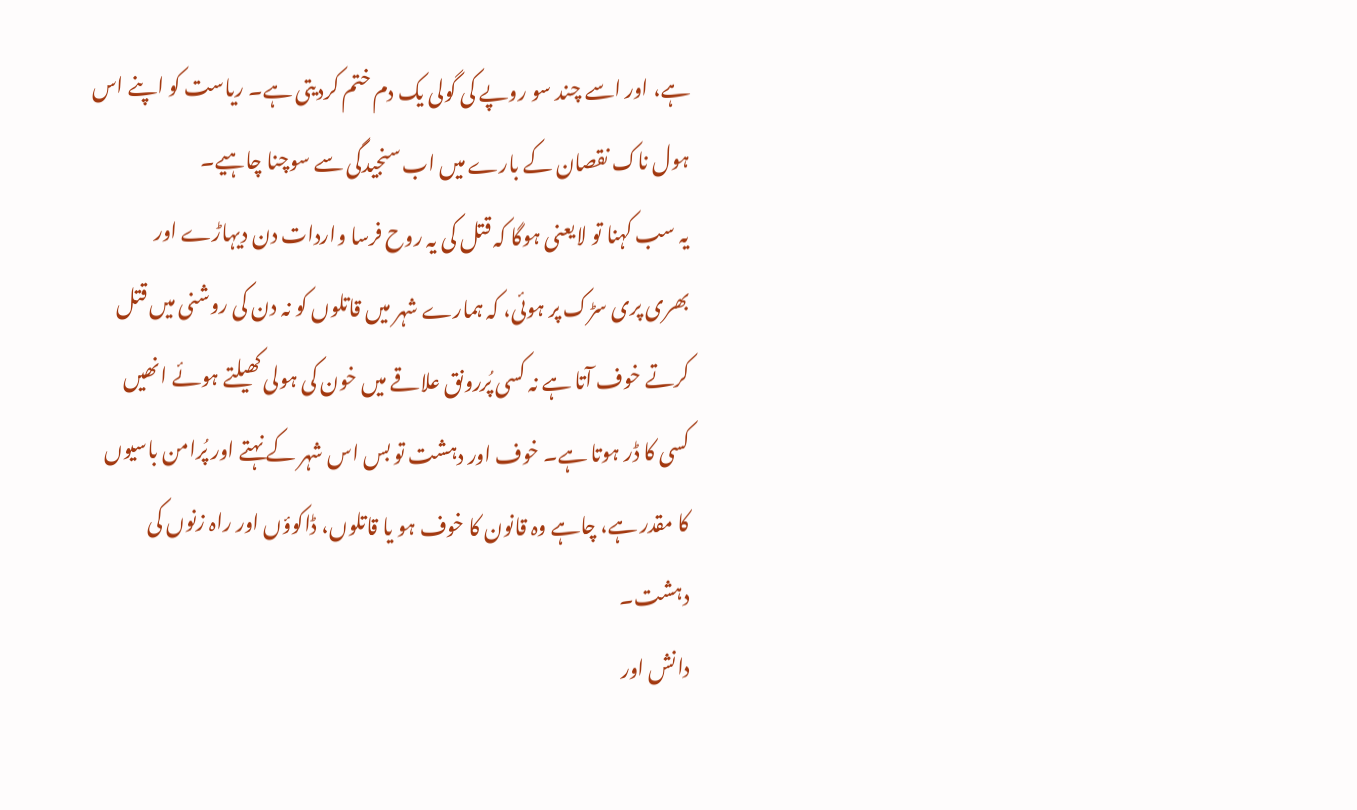ہے، اور اسے چند سو روپے کی گولی یک دم ختم کردیتی ہے۔ ریاست کو اپنے اس
ہول ناک نقصان کے بارے میں اب سنجیدگی سے سوچنا چاہیے۔
یہ سب کہنا تو لایعنی ہوگا کہ قتل کی یہ روح فرسا واردات دن دیہاڑے اور
بھری پری سڑک پر ہوئی، کہ ہمارے شہر میں قاتلوں کو نہ دن کی روشنی میں قتل
کرتے خوف آتا ہے نہ کسی پُررونق علاقے میں خون کی ہولی کھیلتے ہوئے انھیں
کسی کا ڈر ہوتا ہے۔ خوف اور دہشت تو بس اس شہر کے نہتے اور پُرامن باسیوں
کا مقدر ہے، چاہے وہ قانون کا خوف ہو یا قاتلوں، ڈاکوؤں اور راہ زنوں کی
دہشت۔
دانش اور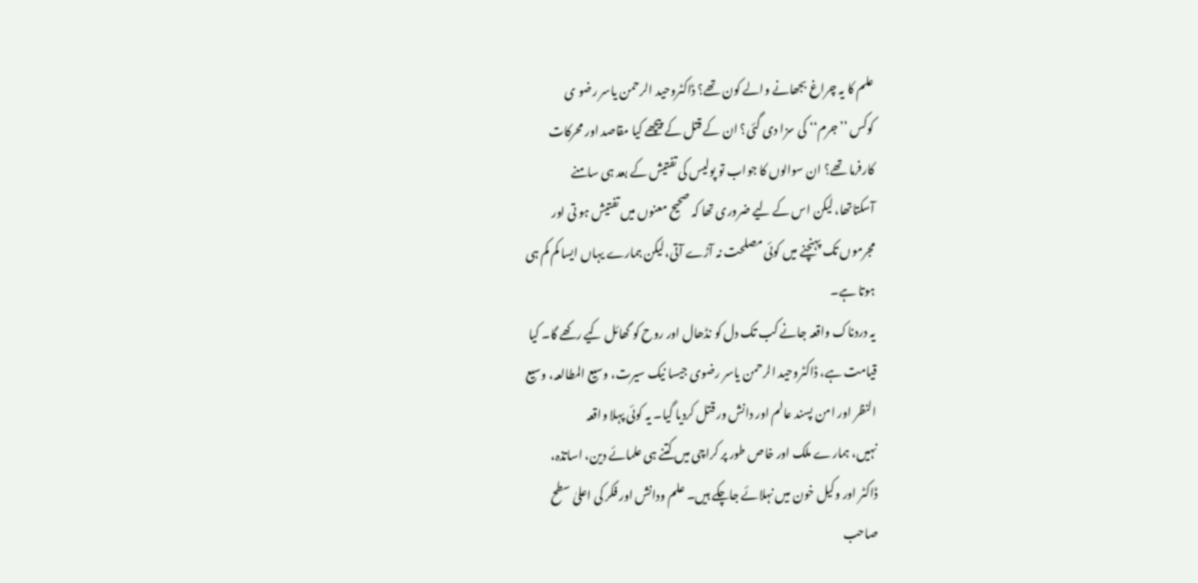علم کا یہ چراغ بجھانے والے کون تھے؟ ڈاکٹروحید الرحمن یاسر رضو ی
کوکس ’’جرم‘‘ کی سزا دی گئی؟ ان کے قتل کے پیچھے کیا مقاصد اور محرکات
کارفرما تھے؟ ان سوالوں کا جواب تو پولیس کی تفتیش کے بعد ہی سامنے
آسکتاتھا، لیکن اس کے لیے ضروری تھا کہ صحیح معنوں میں تفتیش ہو تی اور
مجرموں تک پہنچنے میں کوئی مصلحت نہ آڑے آتی،لیکن ہمارے یہاں ایسا کم کم ہی
ہوتا ہے۔
یہ دردناک واقعہ جانے کب تک دل کو نڈھال اور روح کو گھائل کیے رکھے گا۔ کیا
قیامت ہے، ڈاکٹروحید الرحمن یاسر رضوی جیسا نیک سیرت، وسیع المطالعہ، وسیع
النظر اور امن پسند عالم اور دانش ور قتل کردیا گیا۔ یہ کوئی پہلا واقعہ
نہیں، ہمارے ملک اور خاص طور پر کراچی میں کتنے ہی علمائے دین، اساتذہ،
ڈاکٹر اور وکیل خون میں نہلائے جاچکے ہیں۔ علم ودانش اور فکر کی اعلیٰ سطح
صاحب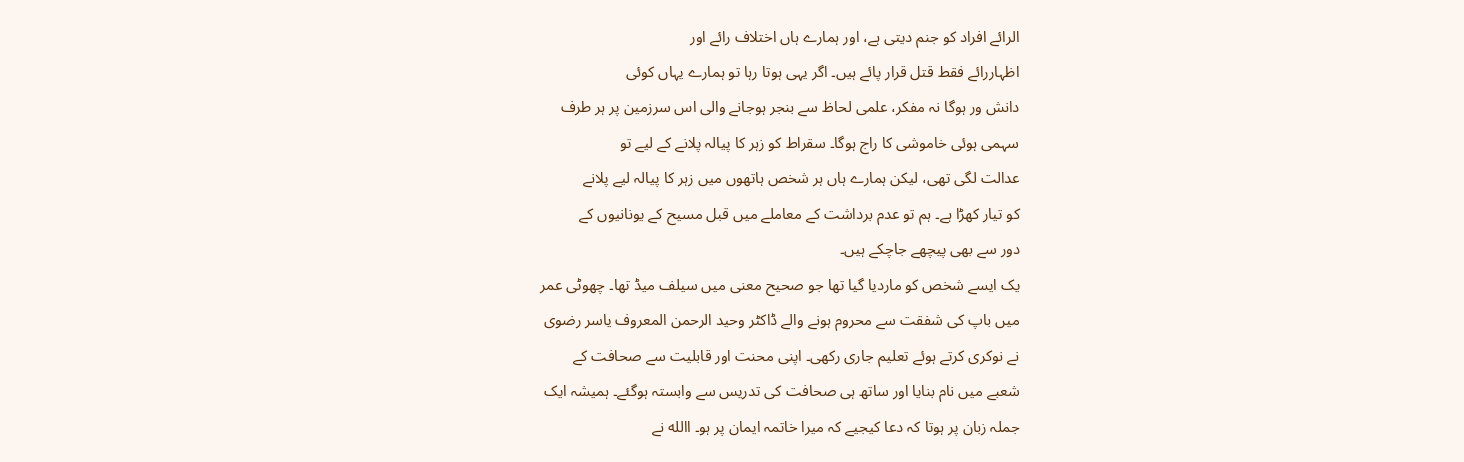الرائے افراد کو جنم دیتی ہے، اور ہمارے ہاں اختلاف رائے اور
اظہاررائے فقط قتل قرار پائے ہیں۔ اگر یہی ہوتا رہا تو ہمارے یہاں کوئی
دانش ور ہوگا نہ مفکر، علمی لحاظ سے بنجر ہوجانے والی اس سرزمین پر ہر طرف
سہمی ہوئی خاموشی کا راج ہوگا۔ سقراط کو زہر کا پیالہ پلانے کے لیے تو
عدالت لگی تھی، لیکن ہمارے ہاں ہر شخص ہاتھوں میں زہر کا پیالہ لیے پلانے
کو تیار کھڑا ہے۔ ہم تو عدم برداشت کے معاملے میں قبل مسیح کے یونانیوں کے
دور سے بھی پیچھے جاچکے ہیں۔
یک ایسے شخص کو ماردیا گیا تھا جو صحیح معنی میں سیلف میڈ تھا۔ چھوٹی عمر
میں باپ کی شفقت سے محروم ہونے والے ڈاکٹر وحید الرحمن المعروف یاسر رضوی
نے نوکری کرتے ہوئے تعلیم جاری رکھی۔ اپنی محنت اور قابلیت سے صحافت کے
شعبے میں نام بنایا اور ساتھ ہی صحافت کی تدریس سے وابستہ ہوگئے۔ ہمیشہ ایک
جملہ زبان پر ہوتا کہ دعا کیجیے کہ میرا خاتمہ ایمان پر ہو۔ االله نے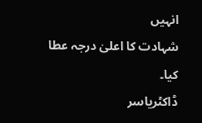انہیں
شہادت کا اعلیٰ درجہ عطا کیا۔
ڈاکٹریاسر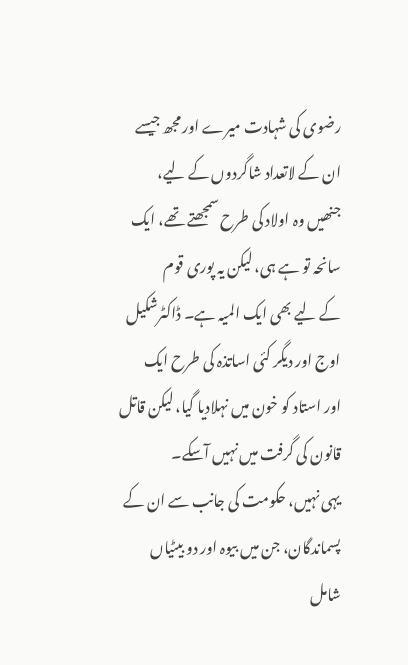رضوی کی شہادت میرے اور مجھ جیسے ان کے لاتعداد شاگردوں کے لیے،
جنھیں وہ اولاد کی طرح سمجھتے تھے، ایک سانحہ تو ہے ہی، لیکن یہ پوری قوم
کے لیے بھی ایک المیہ ہے۔ ڈاکٹرشکیل اوج اور دیگر کئی اساتذہ کی طرح ایک
اور استاد کو خون میں نہلادیا گیا، لیکن قاتل قانون کی گرفت میں نہیں آسکے۔
یہی نہیں، حکومت کی جانب سے ان کے پسماندگان، جن میں بیوہ اور دو بیٹیاں
شامل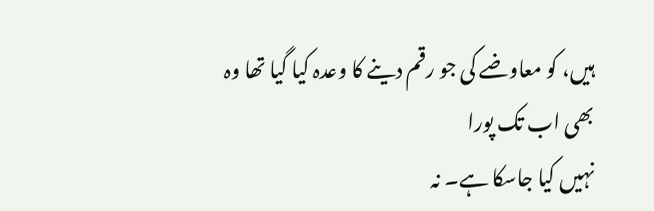ہیں، کو معاوضے کی جو رقم دینے کا وعدہ کیا گیا تھا وہ بھی اب تک پورا
نہیں کیا جاسکا ہے۔ نہ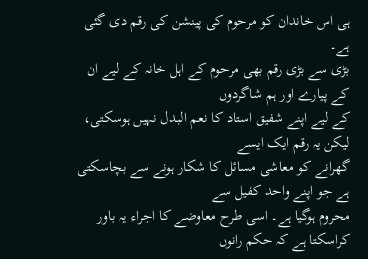ہی اس خاندان کو مرحوم کی پینشن کی رقم دی گئی ہے۔
بڑی سے بڑی رقم بھی مرحوم کے اہل خانہ کے لیے ان کے پیارے اور ہم شاگردوں
کے لیے اپنے شفیق استاد کا نعم البدل نہیں ہوسکتی، لیکن یہ رقم ایک ایسے
گھرانے کو معاشی مسائل کا شکار ہونے سے بچاسکتی ہے جو اپنے واحد کفیل سے
محروم ہوگیا ہے۔ اسی طرح معاوضے کا اجراء یہ باور کراسکتا ہے کہ حکم رانوں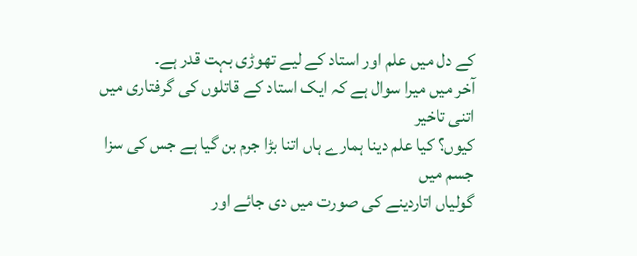کے دل میں علم اور استاد کے لیے تھوڑی بہت قدر ہے۔
آخر میں میرا سوال ہے کہ ایک استاد کے قاتلوں کی گرفتاری میں اتنی تاخیر
کیوں؟ کیا علم دینا ہمارے ہاں اتنا بڑا جرم بن گیا ہے جس کی سزا جسم میں
گولیاں اتاردینے کی صورت میں دی جائے اور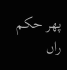پھر حکم راں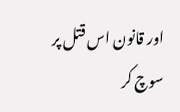اور قانون اس قتل پر
سوچ کر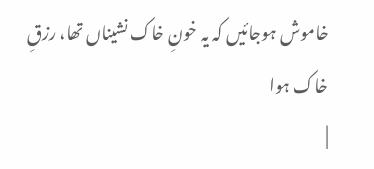خاموش ہوجائیں کہ یہ خونِ خاک نشیناں تھا، رزقِ خاک ہوا
|